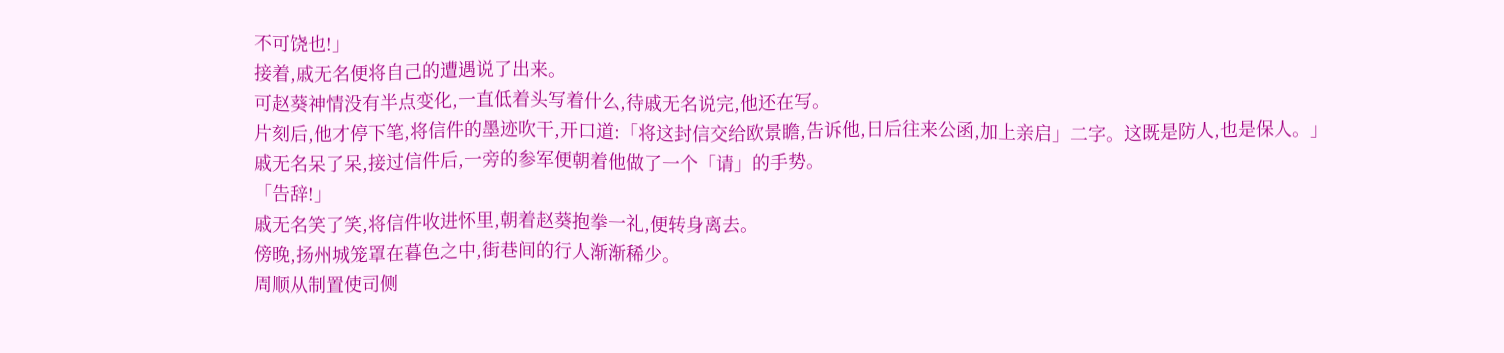不可饶也!」
接着,戚无名便将自己的遭遇说了出来。
可赵葵神情没有半点变化,一直低着头写着什么,待戚无名说完,他还在写。
片刻后,他才停下笔,将信件的墨迹吹干,开口道:「将这封信交给欧景瞻,告诉他,日后往来公函,加上亲启」二字。这既是防人,也是保人。」
戚无名呆了呆,接过信件后,一旁的参军便朝着他做了一个「请」的手势。
「告辞!」
戚无名笑了笑,将信件收进怀里,朝着赵葵抱拳一礼,便转身离去。
傍晚,扬州城笼罩在暮色之中,街巷间的行人渐渐稀少。
周顺从制置使司侧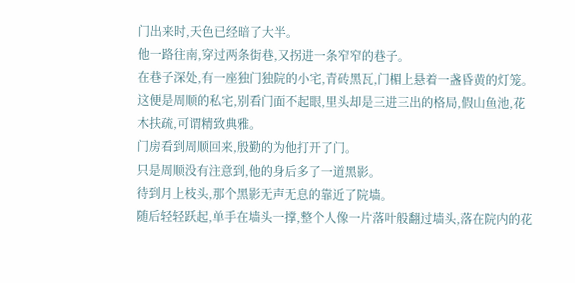门出来时,天色已经暗了大半。
他一路往南,穿过两条街巷,又拐进一条窄窄的巷子。
在巷子深处,有一座独门独院的小宅,青砖黑瓦,门楣上悬着一盏昏黄的灯笼。
这便是周顺的私宅,别看门面不起眼,里头却是三进三出的格局,假山鱼池,花木扶疏,可谓精致典雅。
门房看到周顺回来,殷勤的为他打开了门。
只是周顺没有注意到,他的身后多了一道黑影。
待到月上枝头,那个黑影无声无息的靠近了院墙。
随后轻轻跃起,单手在墙头一撑,整个人像一片落叶般翻过墙头,落在院内的花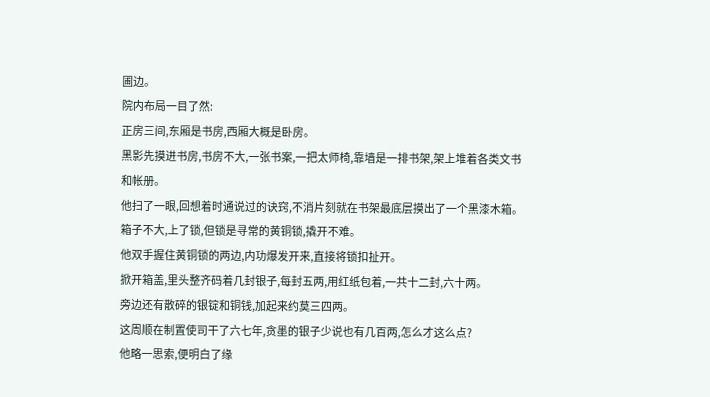圃边。
院内布局一目了然:
正房三间,东厢是书房,西厢大概是卧房。
黑影先摸进书房,书房不大,一张书案,一把太师椅,靠墙是一排书架,架上堆着各类文书和帐册。
他扫了一眼,回想着时通说过的诀窍,不消片刻就在书架最底层摸出了一个黑漆木箱。
箱子不大,上了锁,但锁是寻常的黄铜锁,撬开不难。
他双手握住黄铜锁的两边,内功爆发开来,直接将锁扣扯开。
掀开箱盖,里头整齐码着几封银子,每封五两,用红纸包着,一共十二封,六十两。
旁边还有散碎的银锭和铜钱,加起来约莫三四两。
这周顺在制置使司干了六七年,贪墨的银子少说也有几百两,怎么才这么点?
他略一思索,便明白了缘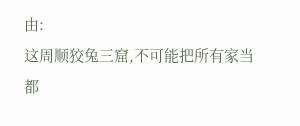由:
这周顺狡兔三窟,不可能把所有家当都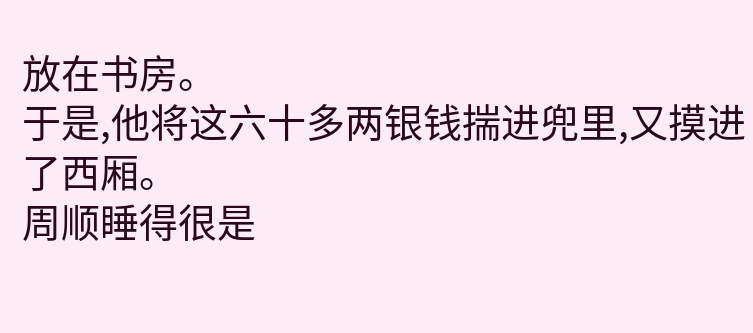放在书房。
于是,他将这六十多两银钱揣进兜里,又摸进了西厢。
周顺睡得很是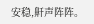安稳,鼾声阵阵。